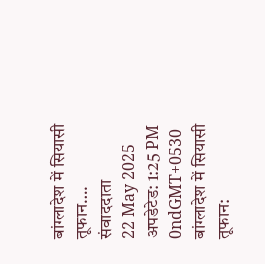बांग्लादेश में सियासी तूफान….
संवाददाता
22 May 2025
अपडेटेड: 1:25 PM 0ndGMT+0530
बांग्लादेश में सियासी तूफान: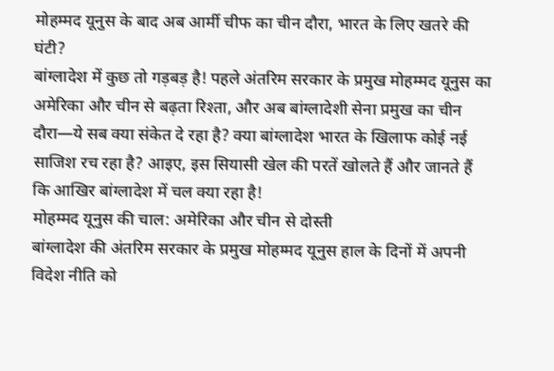मोहम्मद यूनुस के बाद अब आर्मी चीफ का चीन दौरा, भारत के लिए खतरे की घंटी?
बांग्लादेश में कुछ तो गड़बड़ है! पहले अंतरिम सरकार के प्रमुख मोहम्मद यूनुस का अमेरिका और चीन से बढ़ता रिश्ता, और अब बांग्लादेशी सेना प्रमुख का चीन दौरा—ये सब क्या संकेत दे रहा है? क्या बांग्लादेश भारत के खिलाफ कोई नई साजिश रच रहा है? आइए, इस सियासी खेल की परतें खोलते हैं और जानते हैं कि आखिर बांग्लादेश में चल क्या रहा है!
मोहम्मद यूनुस की चाल: अमेरिका और चीन से दोस्ती
बांग्लादेश की अंतरिम सरकार के प्रमुख मोहम्मद यूनुस हाल के दिनों में अपनी विदेश नीति को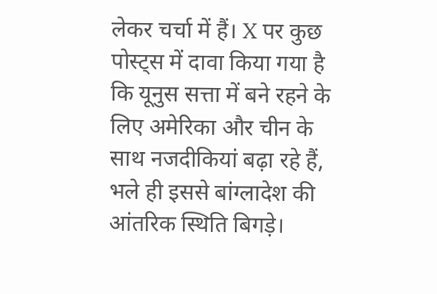लेकर चर्चा में हैं। X पर कुछ पोस्ट्स में दावा किया गया है कि यूनुस सत्ता में बने रहने के लिए अमेरिका और चीन के साथ नजदीकियां बढ़ा रहे हैं, भले ही इससे बांग्लादेश की आंतरिक स्थिति बिगड़े।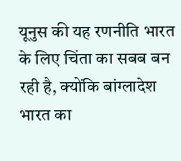यूनुस की यह रणनीति भारत के लिए चिंता का सबब बन रही है, क्योंकि बांग्लादेश भारत का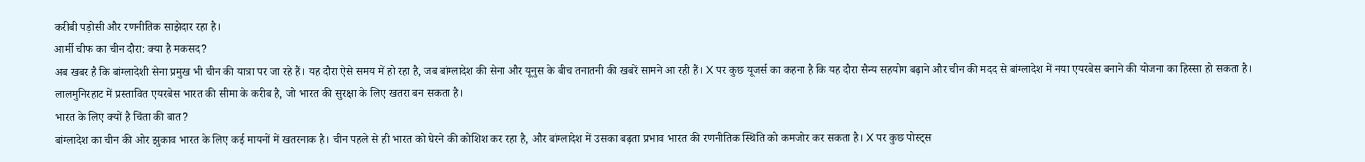करीबी पड़ोसी और रणनीतिक साझेदार रहा है।
आर्मी चीफ का चीन दौरा: क्या है मकसद?
अब खबर है कि बांग्लादेशी सेना प्रमुख भी चीन की यात्रा पर जा रहे हैं। यह दौरा ऐसे समय में हो रहा है, जब बांग्लादेश की सेना और यूनुस के बीच तनातनी की खबरें सामने आ रही हैं। X पर कुछ यूजर्स का कहना है कि यह दौरा सैन्य सहयोग बढ़ाने और चीन की मदद से बांग्लादेश में नया एयरबेस बनाने की योजना का हिस्सा हो सकता है। लालमुनिरहाट में प्रस्तावित एयरबेस भारत की सीमा के करीब है, जो भारत की सुरक्षा के लिए खतरा बन सकता है।
भारत के लिए क्यों है चिंता की बात?
बांग्लादेश का चीन की ओर झुकाव भारत के लिए कई मायनों में खतरनाक है। चीन पहले से ही भारत को घेरने की कोशिश कर रहा है, और बांग्लादेश में उसका बढ़ता प्रभाव भारत की रणनीतिक स्थिति को कमजोर कर सकता है। X पर कुछ पोस्ट्स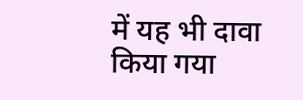में यह भी दावा किया गया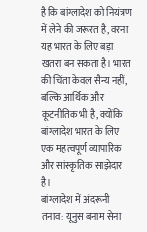है कि बांग्लादेश को नियंत्रण में लेने की जरूरत है, वरना यह भारत के लिए बड़ा खतरा बन सकता है। भारत की चिंता केवल सैन्य नहीं, बल्कि आर्थिक और कूटनीतिक भी है, क्योंकि बांग्लादेश भारत के लिए एक महत्वपूर्ण व्यापारिक और सांस्कृतिक साझेदार है।
बांग्लादेश में अंदरूनी तनाव: यूनुस बनाम सेना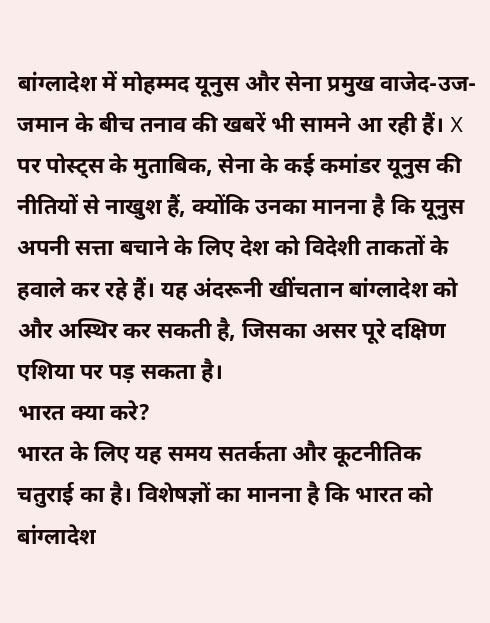बांग्लादेश में मोहम्मद यूनुस और सेना प्रमुख वाजेद-उज-जमान के बीच तनाव की खबरें भी सामने आ रही हैं। X पर पोस्ट्स के मुताबिक, सेना के कई कमांडर यूनुस की नीतियों से नाखुश हैं, क्योंकि उनका मानना है कि यूनुस अपनी सत्ता बचाने के लिए देश को विदेशी ताकतों के हवाले कर रहे हैं। यह अंदरूनी खींचतान बांग्लादेश को और अस्थिर कर सकती है, जिसका असर पूरे दक्षिण एशिया पर पड़ सकता है।
भारत क्या करे?
भारत के लिए यह समय सतर्कता और कूटनीतिक चतुराई का है। विशेषज्ञों का मानना है कि भारत को बांग्लादेश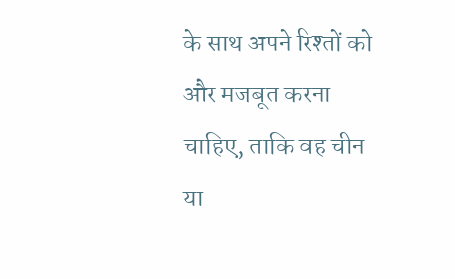के साथ अपने रिश्तों को और मजबूत करना चाहिए, ताकि वह चीन या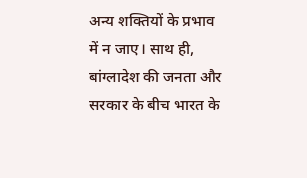अन्य शक्तियों के प्रभाव में न जाए। साथ ही, बांग्लादेश की जनता और सरकार के बीच भारत के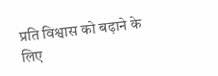प्रति विश्वास को बढ़ाने के लिए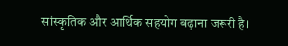सांस्कृतिक और आर्थिक सहयोग बढ़ाना जरूरी है।